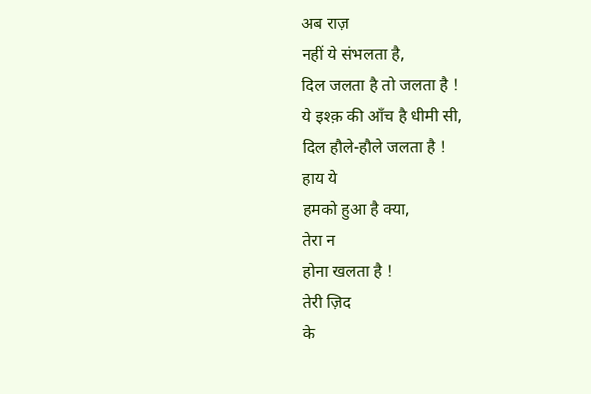अब राज़
नहीं ये संभलता है,
दिल जलता है तो जलता है !
ये इश्क़ की आँच है धीमी सी,
दिल हौले-हौले जलता है !
हाय ये
हमको हुआ है क्या,
तेरा न
होना खलता है !
तेरी ज़िद
के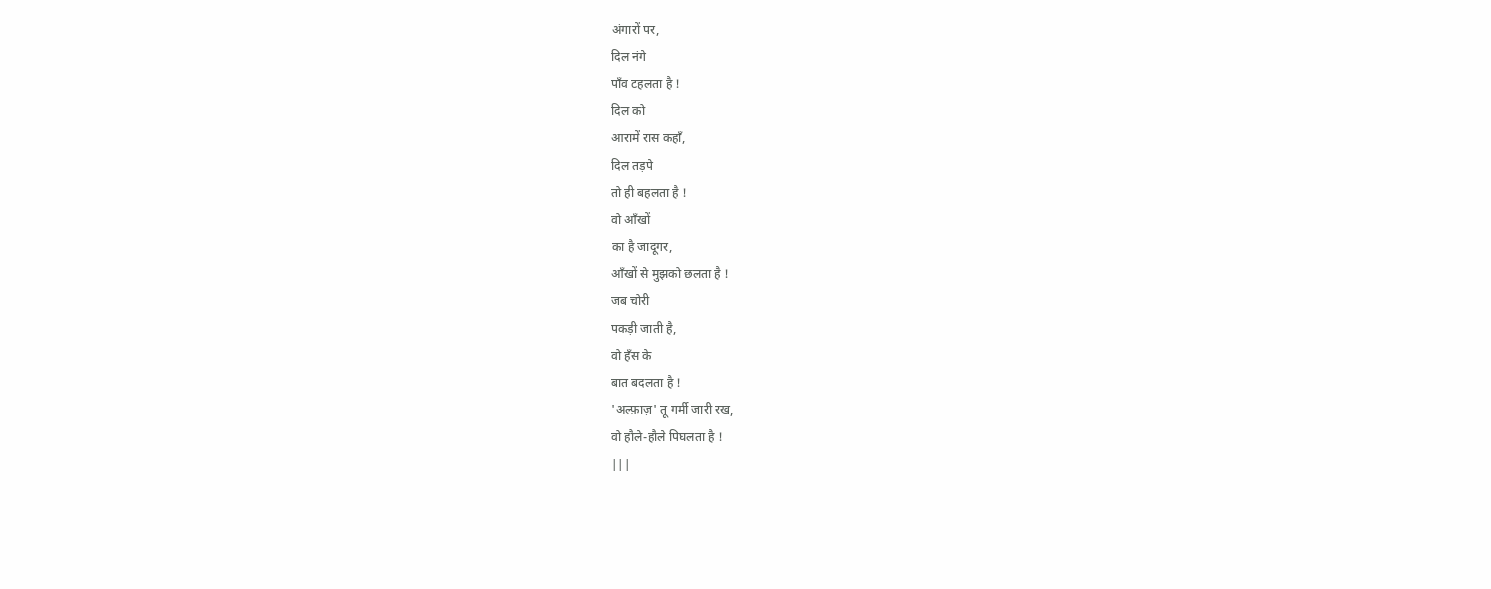अंगारों पर,
दिल नंगे
पाँव टहलता है !
दिल को
आरामें रास कहाँ,
दिल तड़पे
तो ही बहलता है !
वो आँखों
का है जादूगर,
आँखों से मुझको छलता है !
जब चोरी
पकड़ी जाती है,
वो हँस के
बात बदलता है !
'अल्फ़ाज़' तू गर्मी जारी रख,
वो हौले-हौले पिघलता है !
|||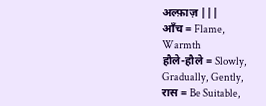अल्फ़ाज़ |||
आँच = Flame,
Warmth
हौले-हौले = Slowly,
Gradually, Gently,
रास = Be Suitable,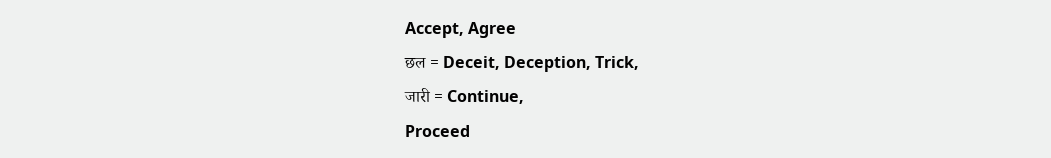Accept, Agree
छल = Deceit, Deception, Trick,
जारी = Continue,
Proceed